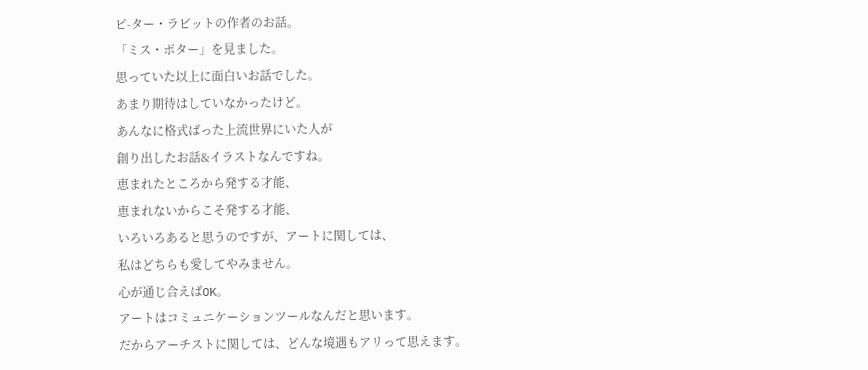ピ-ター・ラビットの作者のお話。
「ミス・ポター」を見ました。
思っていた以上に面白いお話でした。
あまり期待はしていなかったけど。
あんなに格式ばった上流世界にいた人が
創り出したお話&イラストなんですね。
恵まれたところから発する才能、
恵まれないからこそ発する才能、
いろいろあると思うのですが、アートに関しては、
私はどちらも愛してやみません。
心が通じ合えばOK。
アートはコミュニケーションツールなんだと思います。
だからアーチストに関しては、どんな境遇もアリって思えます。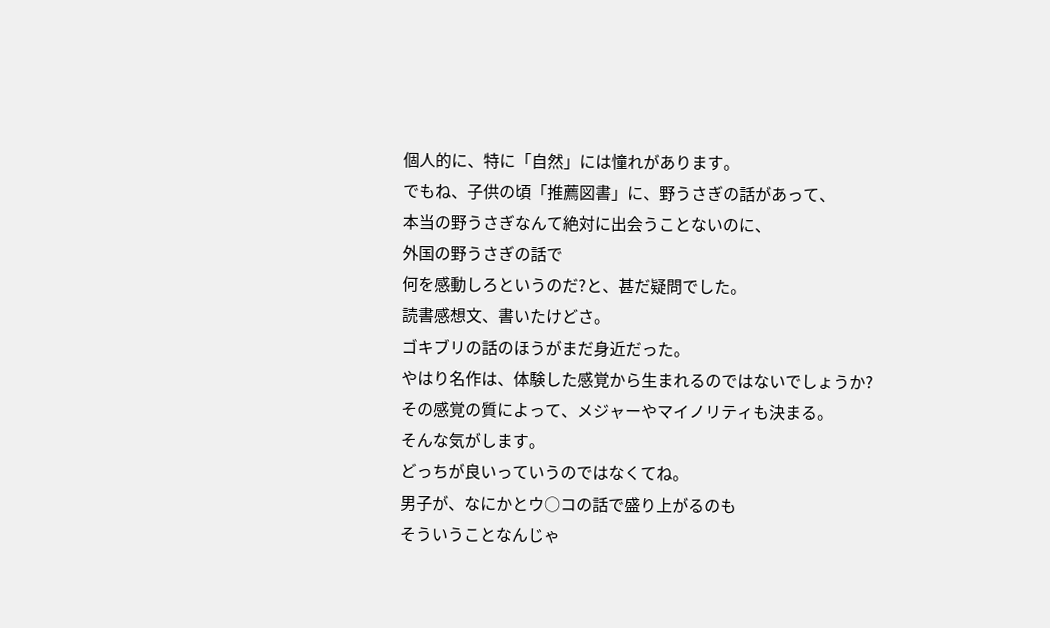個人的に、特に「自然」には憧れがあります。
でもね、子供の頃「推薦図書」に、野うさぎの話があって、
本当の野うさぎなんて絶対に出会うことないのに、
外国の野うさぎの話で
何を感動しろというのだ?と、甚だ疑問でした。
読書感想文、書いたけどさ。
ゴキブリの話のほうがまだ身近だった。
やはり名作は、体験した感覚から生まれるのではないでしょうか?
その感覚の質によって、メジャーやマイノリティも決まる。
そんな気がします。
どっちが良いっていうのではなくてね。
男子が、なにかとウ○コの話で盛り上がるのも
そういうことなんじゃ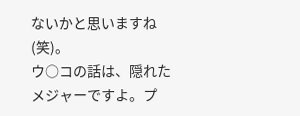ないかと思いますね(笑)。
ウ○コの話は、隠れたメジャーですよ。プ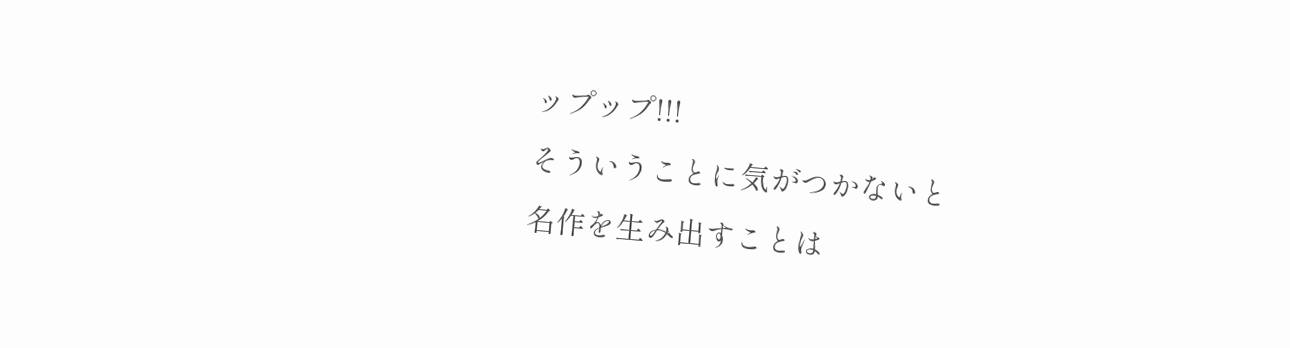ップップ!!!
そういうことに気がつかないと
名作を生み出すことは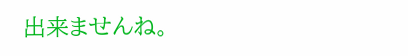出来ませんね。